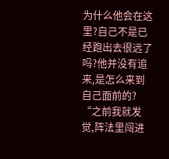为什么他会在这里?自己不是已经跑出去很远了吗?他并没有追来,是怎么来到自己面前的?
“之前我就发觉,阵法里闯进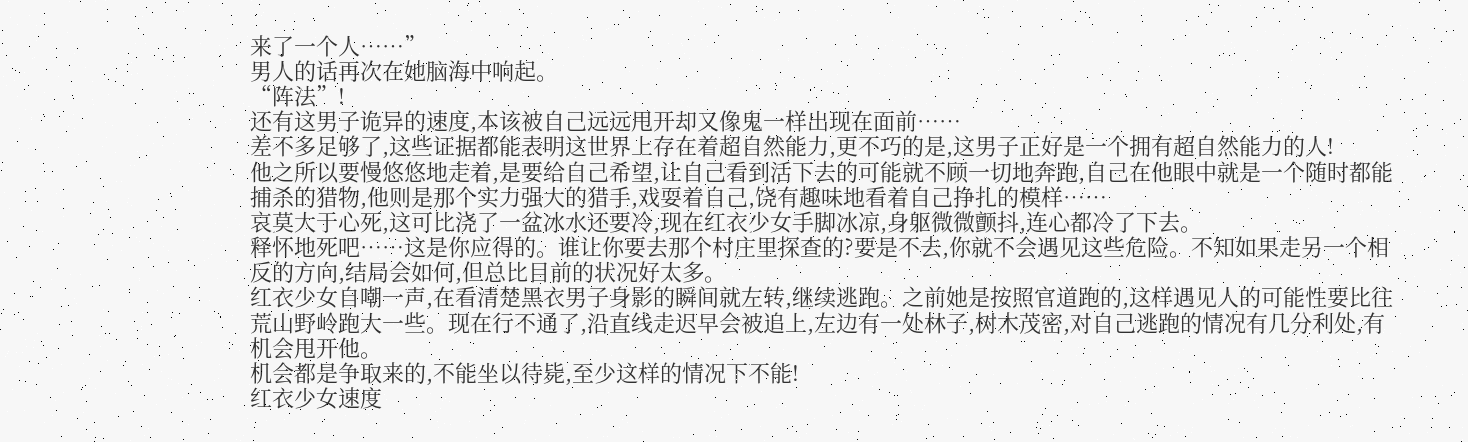来了一个人……”
男人的话再次在她脑海中响起。
“阵法”!
还有这男子诡异的速度,本该被自己远远甩开却又像鬼一样出现在面前……
差不多足够了,这些证据都能表明这世界上存在着超自然能力,更不巧的是,这男子正好是一个拥有超自然能力的人!
他之所以要慢悠悠地走着,是要给自己希望,让自己看到活下去的可能就不顾一切地奔跑,自己在他眼中就是一个随时都能捕杀的猎物,他则是那个实力强大的猎手,戏耍着自己,饶有趣味地看着自己挣扎的模样……
哀莫大于心死,这可比浇了一盆冰水还要冷,现在红衣少女手脚冰凉,身躯微微颤抖,连心都冷了下去。
释怀地死吧……这是你应得的。谁让你要去那个村庄里探查的?要是不去,你就不会遇见这些危险。不知如果走另一个相反的方向,结局会如何,但总比目前的状况好太多。
红衣少女自嘲一声,在看清楚黑衣男子身影的瞬间就左转,继续逃跑。之前她是按照官道跑的,这样遇见人的可能性要比往荒山野岭跑大一些。现在行不通了,沿直线走迟早会被追上,左边有一处林子,树木茂密,对自己逃跑的情况有几分利处,有机会甩开他。
机会都是争取来的,不能坐以待毙,至少这样的情况下不能!
红衣少女速度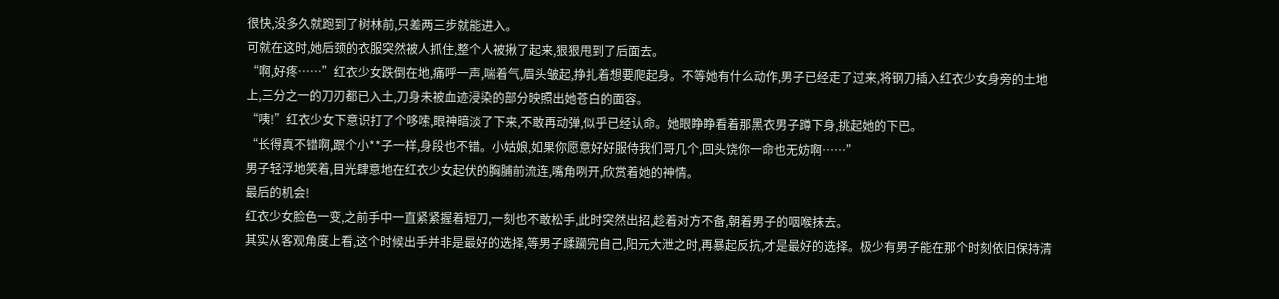很快,没多久就跑到了树林前,只差两三步就能进入。
可就在这时,她后颈的衣服突然被人抓住,整个人被揪了起来,狠狠甩到了后面去。
“啊,好疼……”红衣少女跌倒在地,痛呼一声,喘着气,眉头皱起,挣扎着想要爬起身。不等她有什么动作,男子已经走了过来,将钢刀插入红衣少女身旁的土地上,三分之一的刀刃都已入土,刀身未被血迹浸染的部分映照出她苍白的面容。
“咦!”红衣少女下意识打了个哆嗦,眼神暗淡了下来,不敢再动弹,似乎已经认命。她眼睁睁看着那黑衣男子蹲下身,挑起她的下巴。
“长得真不错啊,跟个小**子一样,身段也不错。小姑娘,如果你愿意好好服侍我们哥几个,回头饶你一命也无妨啊……”
男子轻浮地笑着,目光肆意地在红衣少女起伏的胸脯前流连,嘴角咧开,欣赏着她的神情。
最后的机会!
红衣少女脸色一变,之前手中一直紧紧握着短刀,一刻也不敢松手,此时突然出招,趁着对方不备,朝着男子的咽喉抹去。
其实从客观角度上看,这个时候出手并非是最好的选择,等男子蹂躏完自己,阳元大泄之时,再暴起反抗,才是最好的选择。极少有男子能在那个时刻依旧保持清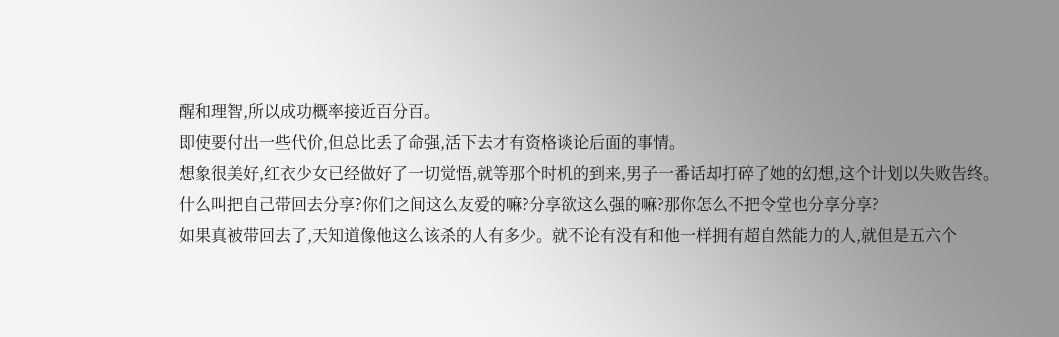醒和理智,所以成功概率接近百分百。
即使要付出一些代价,但总比丢了命强,活下去才有资格谈论后面的事情。
想象很美好,红衣少女已经做好了一切觉悟,就等那个时机的到来,男子一番话却打碎了她的幻想,这个计划以失败告终。
什么叫把自己带回去分享?你们之间这么友爱的嘛?分享欲这么强的嘛?那你怎么不把令堂也分享分享?
如果真被带回去了,天知道像他这么该杀的人有多少。就不论有没有和他一样拥有超自然能力的人,就但是五六个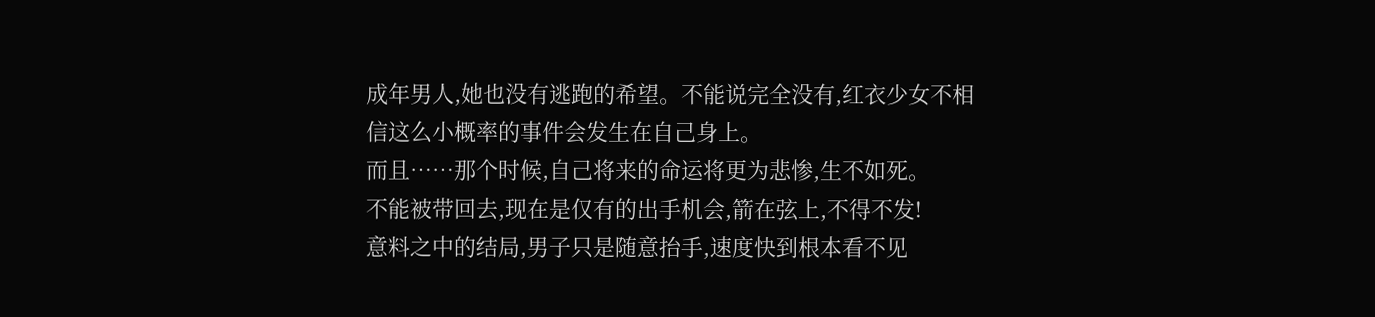成年男人,她也没有逃跑的希望。不能说完全没有,红衣少女不相信这么小概率的事件会发生在自己身上。
而且……那个时候,自己将来的命运将更为悲惨,生不如死。
不能被带回去,现在是仅有的出手机会,箭在弦上,不得不发!
意料之中的结局,男子只是随意抬手,速度快到根本看不见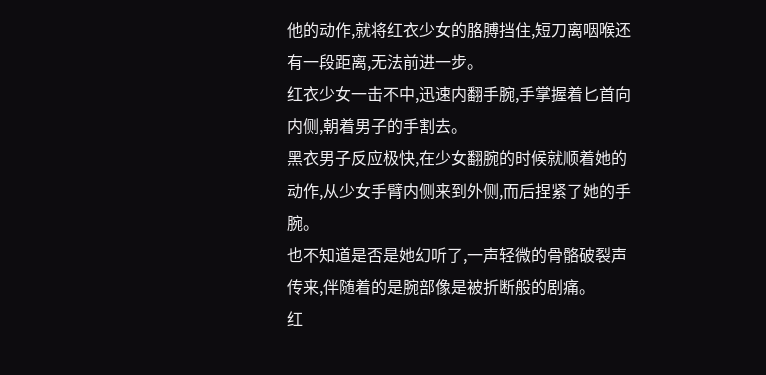他的动作,就将红衣少女的胳膊挡住,短刀离咽喉还有一段距离,无法前进一步。
红衣少女一击不中,迅速内翻手腕,手掌握着匕首向内侧,朝着男子的手割去。
黑衣男子反应极快,在少女翻腕的时候就顺着她的动作,从少女手臂内侧来到外侧,而后捏紧了她的手腕。
也不知道是否是她幻听了,一声轻微的骨骼破裂声传来,伴随着的是腕部像是被折断般的剧痛。
红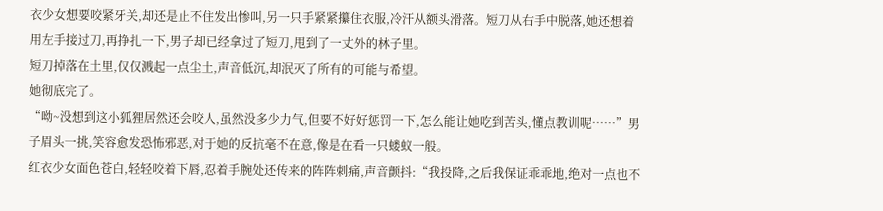衣少女想要咬紧牙关,却还是止不住发出惨叫,另一只手紧紧攥住衣服,冷汗从额头滑落。短刀从右手中脱落,她还想着用左手接过刀,再挣扎一下,男子却已经拿过了短刀,甩到了一丈外的林子里。
短刀掉落在土里,仅仅溅起一点尘土,声音低沉,却泯灭了所有的可能与希望。
她彻底完了。
“呦~没想到这小狐狸居然还会咬人,虽然没多少力气,但要不好好惩罚一下,怎么能让她吃到苦头,懂点教训呢……”男子眉头一挑,笑容愈发恐怖邪恶,对于她的反抗毫不在意,像是在看一只蝼蚁一般。
红衣少女面色苍白,轻轻咬着下唇,忍着手腕处还传来的阵阵刺痛,声音颤抖:“我投降,之后我保证乖乖地,绝对一点也不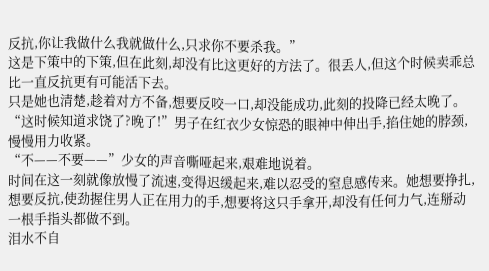反抗,你让我做什么我就做什么,只求你不要杀我。”
这是下策中的下策,但在此刻,却没有比这更好的方法了。很丢人,但这个时候卖乖总比一直反抗更有可能活下去。
只是她也清楚,趁着对方不备,想要反咬一口,却没能成功,此刻的投降已经太晚了。
“这时候知道求饶了?晚了!”男子在红衣少女惊恐的眼神中伸出手,掐住她的脖颈,慢慢用力收紧。
“不——不要——”少女的声音嘶哑起来,艰难地说着。
时间在这一刻就像放慢了流速,变得迟缓起来,难以忍受的窒息感传来。她想要挣扎,想要反抗,使劲握住男人正在用力的手,想要将这只手拿开,却没有任何力气,连掰动一根手指头都做不到。
泪水不自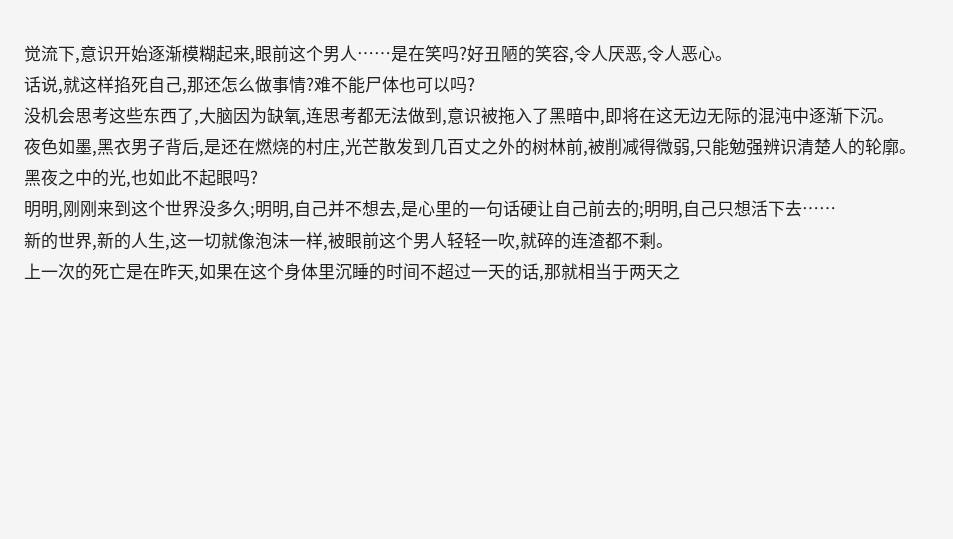觉流下,意识开始逐渐模糊起来,眼前这个男人……是在笑吗?好丑陋的笑容,令人厌恶,令人恶心。
话说,就这样掐死自己,那还怎么做事情?难不能尸体也可以吗?
没机会思考这些东西了,大脑因为缺氧,连思考都无法做到,意识被拖入了黑暗中,即将在这无边无际的混沌中逐渐下沉。
夜色如墨,黑衣男子背后,是还在燃烧的村庄,光芒散发到几百丈之外的树林前,被削减得微弱,只能勉强辨识清楚人的轮廓。
黑夜之中的光,也如此不起眼吗?
明明,刚刚来到这个世界没多久;明明,自己并不想去,是心里的一句话硬让自己前去的;明明,自己只想活下去……
新的世界,新的人生,这一切就像泡沫一样,被眼前这个男人轻轻一吹,就碎的连渣都不剩。
上一次的死亡是在昨天,如果在这个身体里沉睡的时间不超过一天的话,那就相当于两天之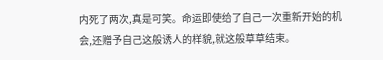内死了两次,真是可笑。命运即使给了自己一次重新开始的机会,还赠予自己这般诱人的样貌,就这般草草结束。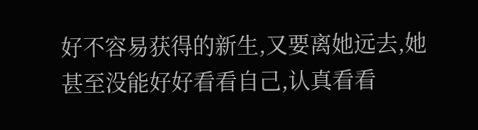好不容易获得的新生,又要离她远去,她甚至没能好好看看自己,认真看看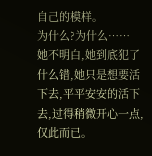自己的模样。
为什么?为什么……
她不明白,她到底犯了什么错,她只是想要活下去,平平安安的活下去,过得稍微开心一点,仅此而已。